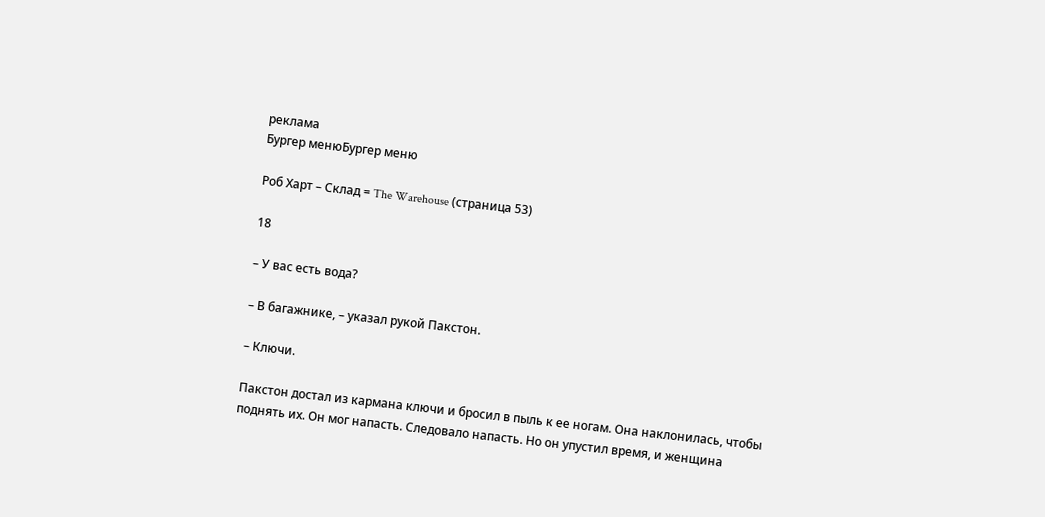реклама
Бургер менюБургер меню

Роб Харт – Склад = The Warehouse (страница 53)

18

– У вас есть вода?

– В багажнике, – указал рукой Пакстон.

– Ключи.

Пакстон достал из кармана ключи и бросил в пыль к ее ногам. Она наклонилась, чтобы поднять их. Он мог напасть. Следовало напасть. Но он упустил время, и женщина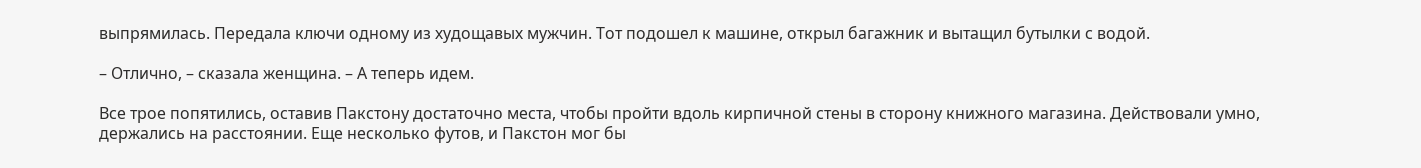выпрямилась. Передала ключи одному из худощавых мужчин. Тот подошел к машине, открыл багажник и вытащил бутылки с водой.

– Отлично, – сказала женщина. – А теперь идем.

Все трое попятились, оставив Пакстону достаточно места, чтобы пройти вдоль кирпичной стены в сторону книжного магазина. Действовали умно, держались на расстоянии. Еще несколько футов, и Пакстон мог бы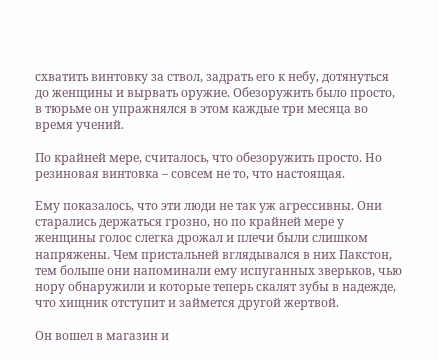схватить винтовку за ствол, задрать его к небу, дотянуться до женщины и вырвать оружие. Обезоружить было просто, в тюрьме он упражнялся в этом каждые три месяца во время учений.

По крайней мере, считалось, что обезоружить просто. Но резиновая винтовка – совсем не то, что настоящая.

Ему показалось, что эти люди не так уж агрессивны. Они старались держаться грозно, но по крайней мере у женщины голос слегка дрожал и плечи были слишком напряжены. Чем пристальней вглядывался в них Пакстон, тем больше они напоминали ему испуганных зверьков, чью нору обнаружили и которые теперь скалят зубы в надежде, что хищник отступит и займется другой жертвой.

Он вошел в магазин и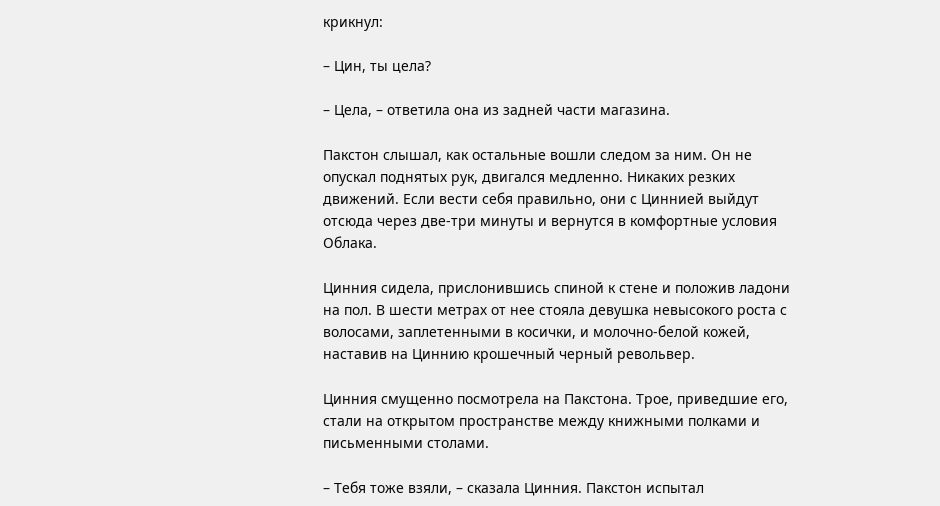крикнул:

– Цин, ты цела?

– Цела, – ответила она из задней части магазина.

Пакстон слышал, как остальные вошли следом за ним. Он не опускал поднятых рук, двигался медленно. Никаких резких движений. Если вести себя правильно, они с Циннией выйдут отсюда через две-три минуты и вернутся в комфортные условия Облака.

Цинния сидела, прислонившись спиной к стене и положив ладони на пол. В шести метрах от нее стояла девушка невысокого роста с волосами, заплетенными в косички, и молочно-белой кожей, наставив на Циннию крошечный черный револьвер.

Цинния смущенно посмотрела на Пакстона. Трое, приведшие его, стали на открытом пространстве между книжными полками и письменными столами.

– Тебя тоже взяли, – сказала Цинния. Пакстон испытал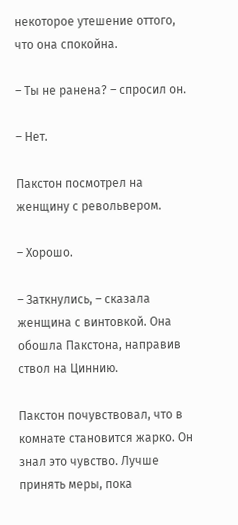некоторое утешение оттого, что она спокойна.

– Ты не ранена? – спросил он.

– Нет.

Пакстон посмотрел на женщину с револьвером.

– Хорошо.

– Заткнулись, – сказала женщина с винтовкой. Она обошла Пакстона, направив ствол на Циннию.

Пакстон почувствовал, что в комнате становится жарко. Он знал это чувство. Лучше принять меры, пока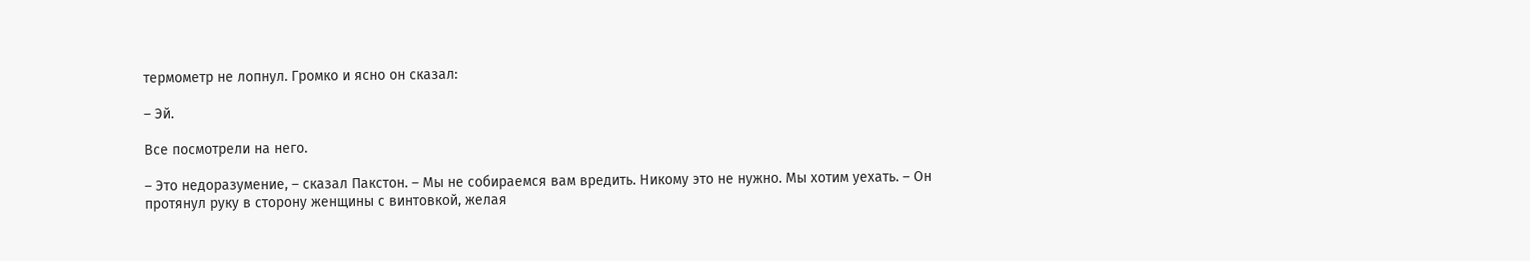термометр не лопнул. Громко и ясно он сказал:

– Эй.

Все посмотрели на него.

– Это недоразумение, – сказал Пакстон. – Мы не собираемся вам вредить. Никому это не нужно. Мы хотим уехать. – Он протянул руку в сторону женщины с винтовкой, желая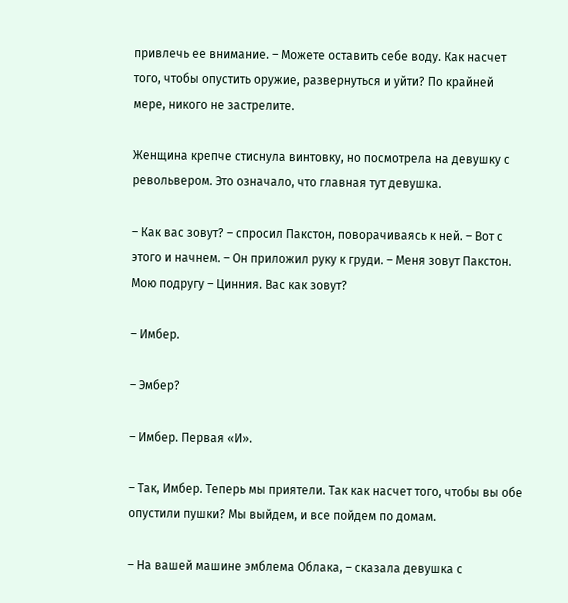привлечь ее внимание. – Можете оставить себе воду. Как насчет того, чтобы опустить оружие, развернуться и уйти? По крайней мере, никого не застрелите.

Женщина крепче стиснула винтовку, но посмотрела на девушку с револьвером. Это означало, что главная тут девушка.

– Как вас зовут? – спросил Пакстон, поворачиваясь к ней. – Вот с этого и начнем. – Он приложил руку к груди. – Меня зовут Пакстон. Мою подругу – Цинния. Вас как зовут?

– Имбер.

– Эмбер?

– Имбер. Первая «И».

– Так, Имбер. Теперь мы приятели. Так как насчет того, чтобы вы обе опустили пушки? Мы выйдем, и все пойдем по домам.

– На вашей машине эмблема Облака, – сказала девушка с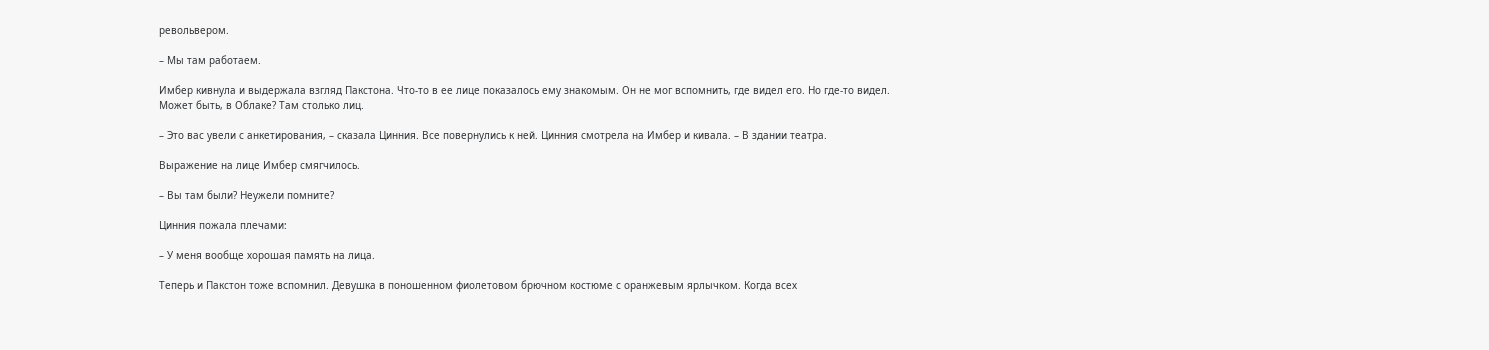револьвером.

– Мы там работаем.

Имбер кивнула и выдержала взгляд Пакстона. Что-то в ее лице показалось ему знакомым. Он не мог вспомнить, где видел его. Но где-то видел. Может быть, в Облаке? Там столько лиц.

– Это вас увели с анкетирования, – сказала Цинния. Все повернулись к ней. Цинния смотрела на Имбер и кивала. – В здании театра.

Выражение на лице Имбер смягчилось.

– Вы там были? Неужели помните?

Цинния пожала плечами:

– У меня вообще хорошая память на лица.

Теперь и Пакстон тоже вспомнил. Девушка в поношенном фиолетовом брючном костюме с оранжевым ярлычком. Когда всех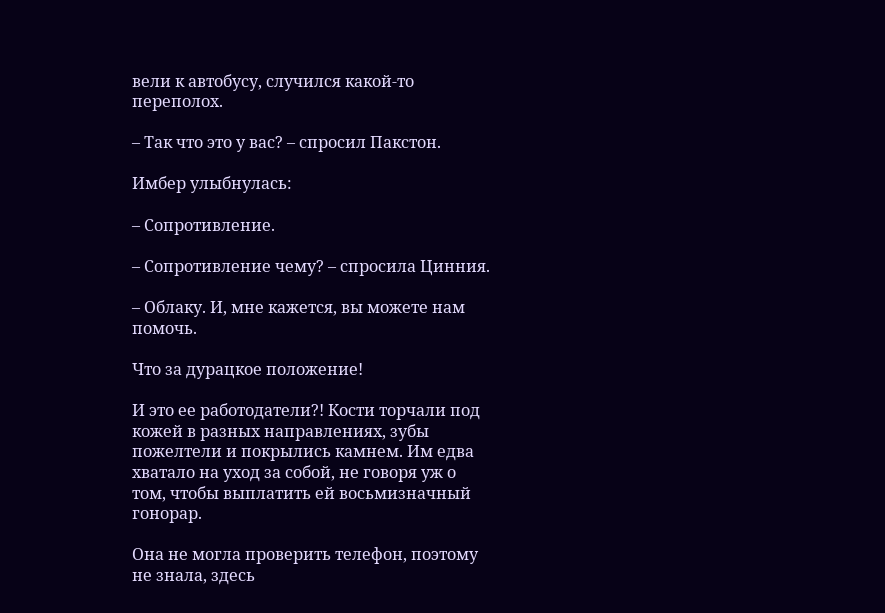вели к автобусу, случился какой-то переполох.

– Так что это у вас? – спросил Пакстон.

Имбер улыбнулась:

– Сопротивление.

– Сопротивление чему? – спросила Цинния.

– Облаку. И, мне кажется, вы можете нам помочь.

Что за дурацкое положение!

И это ее работодатели?! Кости торчали под кожей в разных направлениях, зубы пожелтели и покрылись камнем. Им едва хватало на уход за собой, не говоря уж о том, чтобы выплатить ей восьмизначный гонорар.

Она не могла проверить телефон, поэтому не знала, здесь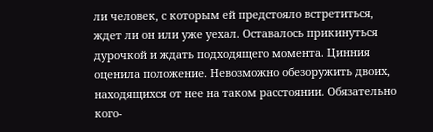ли человек, с которым ей предстояло встретиться, ждет ли он или уже уехал. Оставалось прикинуться дурочкой и ждать подходящего момента. Цинния оценила положение. Невозможно обезоружить двоих, находящихся от нее на таком расстоянии. Обязательно кого-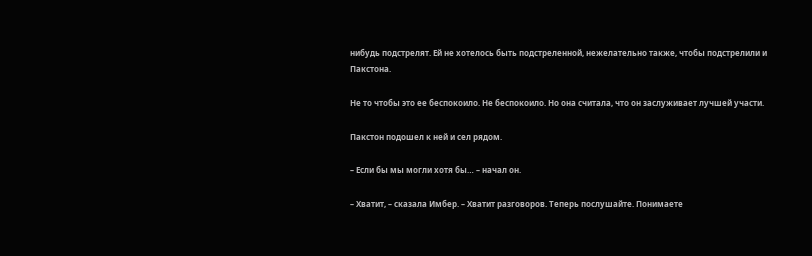нибудь подстрелят. Ей не хотелось быть подстреленной, нежелательно также, чтобы подстрелили и Пакстона.

Не то чтобы это ее беспокоило. Не беспокоило. Но она считала, что он заслуживает лучшей участи.

Пакстон подошел к ней и сел рядом.

– Если бы мы могли хотя бы… – начал он.

– Хватит, – сказала Имбер. – Хватит разговоров. Теперь послушайте. Понимаете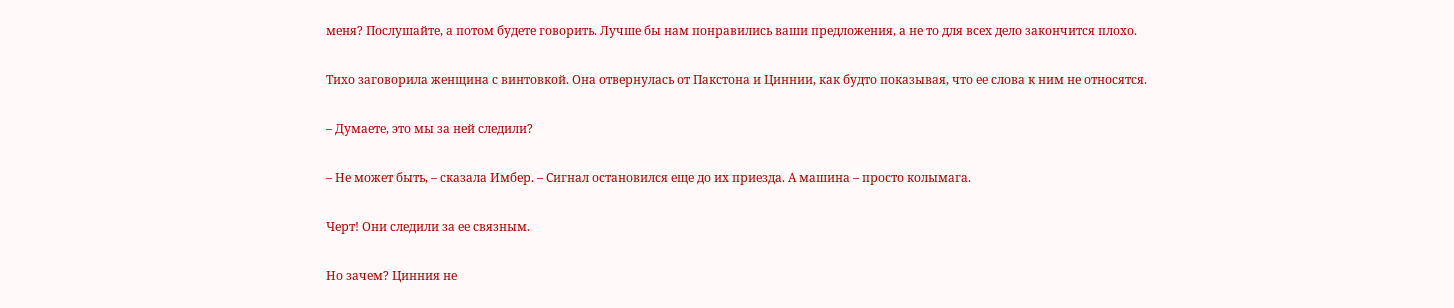меня? Послушайте, а потом будете говорить. Лучше бы нам понравились ваши предложения, а не то для всех дело закончится плохо.

Тихо заговорила женщина с винтовкой. Она отвернулась от Пакстона и Циннии, как будто показывая, что ее слова к ним не относятся.

– Думаете, это мы за ней следили?

– Не может быть, – сказала Имбер. – Сигнал остановился еще до их приезда. А машина – просто колымага.

Черт! Они следили за ее связным.

Но зачем? Цинния не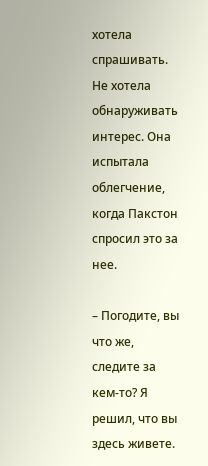хотела спрашивать. Не хотела обнаруживать интерес. Она испытала облегчение, когда Пакстон спросил это за нее.

– Погодите, вы что же, следите за кем-то? Я решил, что вы здесь живете.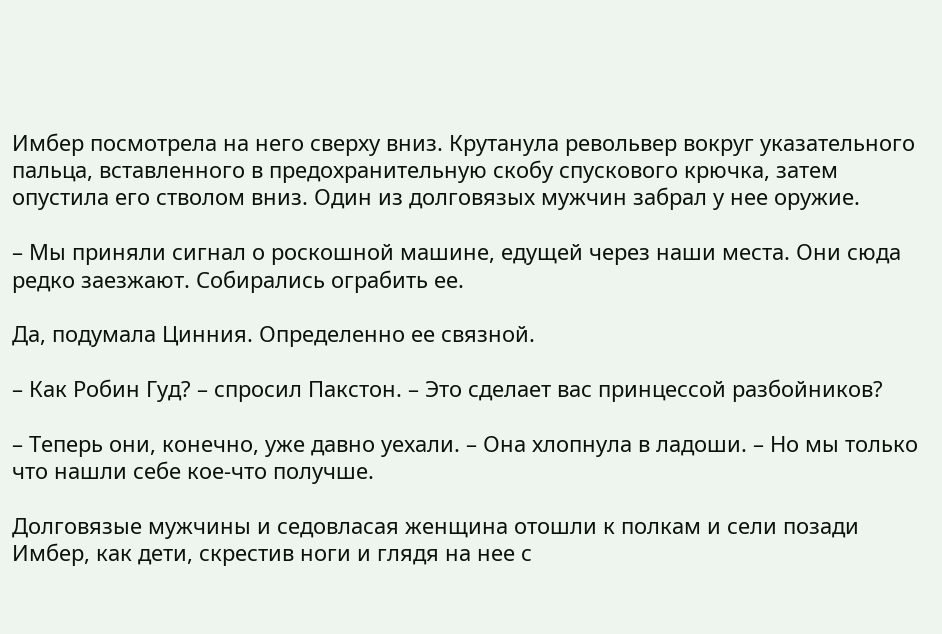Имбер посмотрела на него сверху вниз. Крутанула револьвер вокруг указательного пальца, вставленного в предохранительную скобу спускового крючка, затем опустила его стволом вниз. Один из долговязых мужчин забрал у нее оружие.

– Мы приняли сигнал о роскошной машине, едущей через наши места. Они сюда редко заезжают. Собирались ограбить ее.

Да, подумала Цинния. Определенно ее связной.

– Как Робин Гуд? – спросил Пакстон. – Это сделает вас принцессой разбойников?

– Теперь они, конечно, уже давно уехали. – Она хлопнула в ладоши. – Но мы только что нашли себе кое-что получше.

Долговязые мужчины и седовласая женщина отошли к полкам и сели позади Имбер, как дети, скрестив ноги и глядя на нее с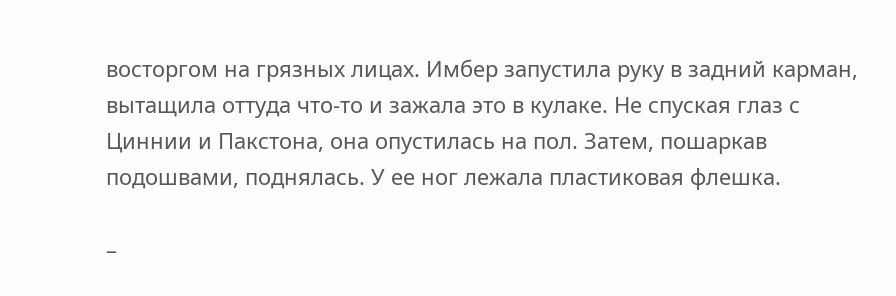восторгом на грязных лицах. Имбер запустила руку в задний карман, вытащила оттуда что-то и зажала это в кулаке. Не спуская глаз с Циннии и Пакстона, она опустилась на пол. Затем, пошаркав подошвами, поднялась. У ее ног лежала пластиковая флешка.

–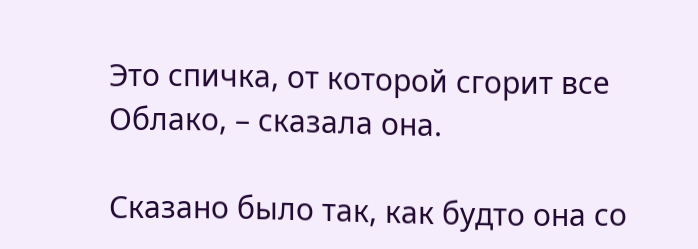Это спичка, от которой сгорит все Облако, – сказала она.

Сказано было так, как будто она со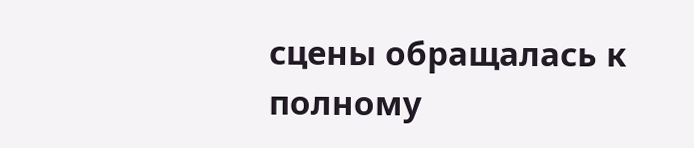сцены обращалась к полному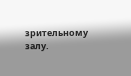зрительному залу.